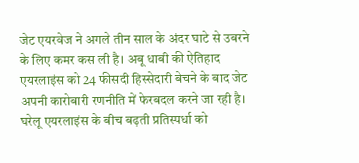जेट एयरवेज ने अगले तीन साल के अंदर घाटे से उबरने के लिए कमर कस ली है। अबू धाबी की ऐतिहाद एयरलाइंस को 24 फीसदी हिस्सेदारी बेचने के बाद जेट अपनी कारोबारी रणनीति में फेरबदल करने जा रही है। घरेलू एयरलाइंस के बीच बढ़ती प्रतिस्पर्धा को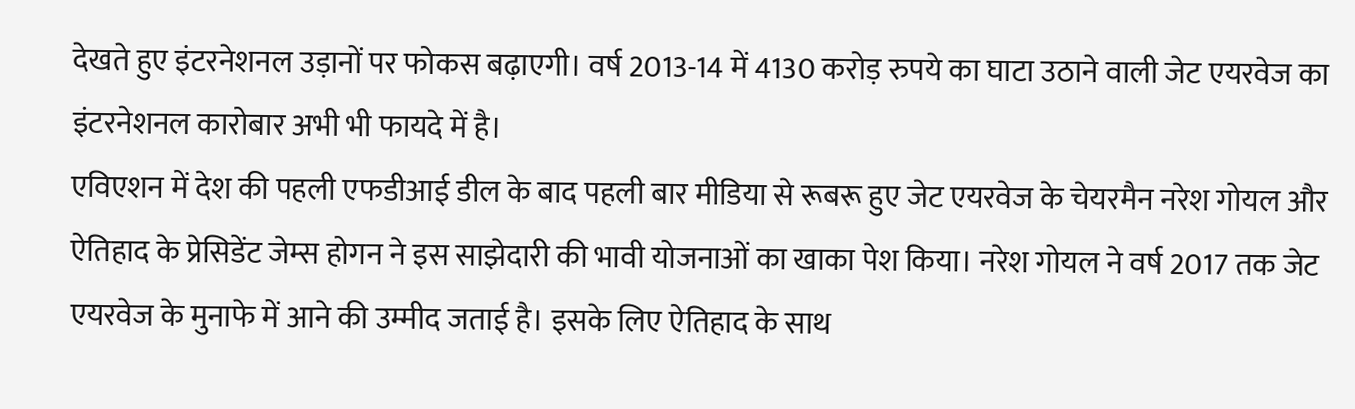देखते हुए इंटरनेशनल उड़ानों पर फोकस बढ़ाएगी। वर्ष 2013-14 में 4130 करोड़ रुपये का घाटा उठाने वाली जेट एयरवेज का इंटरनेशनल कारोबार अभी भी फायदे में है।
एविएशन में देश की पहली एफडीआई डील के बाद पहली बार मीडिया से रूबरू हुए जेट एयरवेज के चेयरमैन नरेश गोयल और ऐतिहाद के प्रेसिडेंट जेम्स होगन ने इस साझेदारी की भावी योजनाओं का खाका पेश किया। नरेश गोयल ने वर्ष 2017 तक जेट एयरवेज के मुनाफे में आने की उम्मीद जताई है। इसके लिए ऐतिहाद के साथ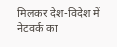मिलकर देश-विदेश में नेटवर्क का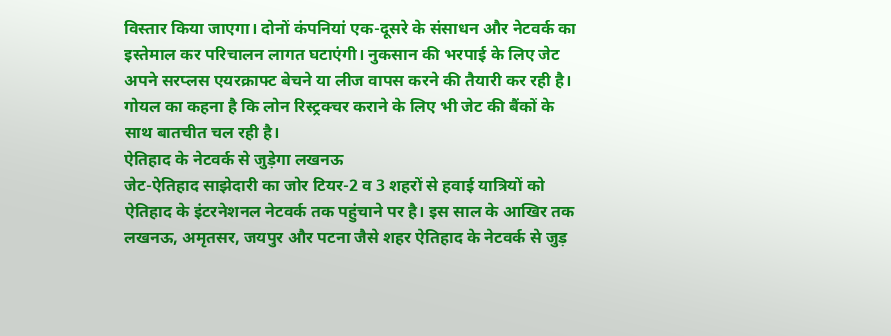विस्तार किया जाएगा। दोनों कंपनियां एक-दूसरे के संसाधन और नेटवर्क का इस्तेमाल कर परिचालन लागत घटाएंगी। नुकसान की भरपाई के लिए जेट अपने सरप्लस एयरक्राफ्ट बेचने या लीज वापस करने की तैयारी कर रही है। गोयल का कहना है कि लोन रिस्ट्रक्चर कराने के लिए भी जेट की बैंकों के साथ बातचीत चल रही है।
ऐतिहाद के नेटवर्क से जुड़ेगा लखनऊ
जेट-ऐतिहाद साझेदारी का जोर टियर-2 व 3 शहरों से हवाई यात्रियों को ऐतिहाद के इंटरनेशनल नेटवर्क तक पहुंचाने पर है। इस साल के आखिर तक लखनऊ, अमृतसर, जयपुर और पटना जैसे शहर ऐतिहाद के नेटवर्क से जुड़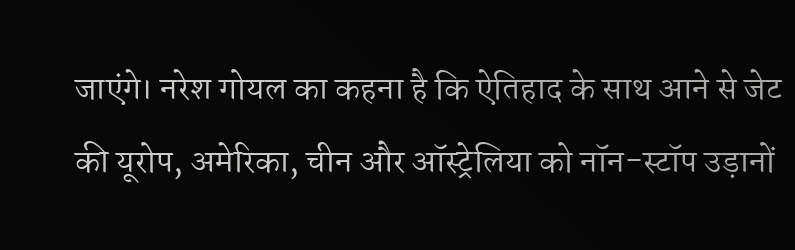जाएंगे। नरेश गोयल का कहना है कि ऐतिहाद के साथ आने से जेट की यूरोप, अमेरिका, चीन और ऑस्ट्रेलिया को नॉन-स्टॉप उड़ानों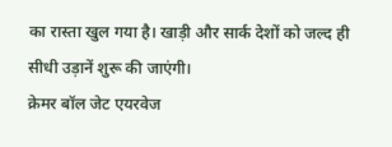का रास्ता खुल गया है। खाड़ी और सार्क देशों को जल्द ही सीधी उड़ानें शुरू की जाएंगी।
क्रेमर बॉल जेट एयरवेज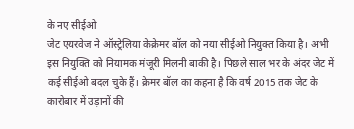के नए सीईओ
जेट एयरवेज ने ऑस्ट्रेलिया केक्रेमर बॉल को नया सीईओ नियुक्त किया है। अभी इस नियुक्ति को नियामक मंजूरी मिलनी बाकी है। पिछले साल भर के अंदर जेट में कई सीईओ बदल चुके हैं। क्रेमर बॉल का कहना है कि वर्ष 2015 तक जेट के कारोबार में उड़ानों की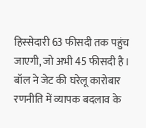हिस्सेदारी 63 फीसदी तक पहुंच जाएगी, जो अभी 45 फीसदी है। बॉल ने जेट की घरेलू कारोबार रणनीति में व्यापक बदलाव के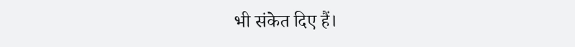भी संकेत दिए हैं।